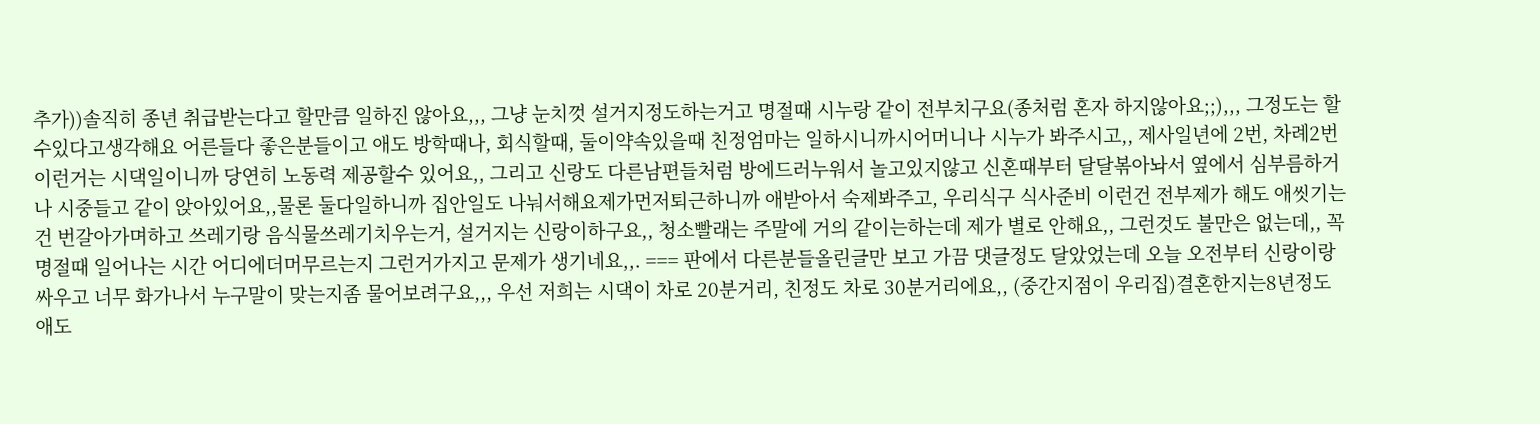추가))솔직히 종년 취급받는다고 할만큼 일하진 않아요,,, 그냥 눈치껏 설거지정도하는거고 명절때 시누랑 같이 전부치구요(종처럼 혼자 하지않아요;;),,, 그정도는 할수있다고생각해요 어른들다 좋은분들이고 애도 방학때나, 회식할때, 둘이약속있을때 친정엄마는 일하시니까시어머니나 시누가 봐주시고,, 제사일년에 2번, 차례2번이런거는 시댁일이니까 당연히 노동력 제공할수 있어요,, 그리고 신랑도 다른남편들처럼 방에드러누워서 놀고있지않고 신혼때부터 달달볶아놔서 옆에서 심부름하거나 시중들고 같이 앉아있어요,,물론 둘다일하니까 집안일도 나눠서해요제가먼저퇴근하니까 애받아서 숙제봐주고, 우리식구 식사준비 이런건 전부제가 해도 애씻기는건 번갈아가며하고 쓰레기랑 음식물쓰레기치우는거, 설거지는 신랑이하구요,, 청소빨래는 주말에 거의 같이는하는데 제가 별로 안해요,, 그런것도 불만은 없는데,, 꼭 명절때 일어나는 시간 어디에더머무르는지 그런거가지고 문제가 생기네요,,. === 판에서 다른분들올린글만 보고 가끔 댓글정도 달았었는데 오늘 오전부터 신랑이랑 싸우고 너무 화가나서 누구말이 맞는지좀 물어보려구요,,, 우선 저희는 시댁이 차로 20분거리, 친정도 차로 30분거리에요,, (중간지점이 우리집)결혼한지는8년정도 애도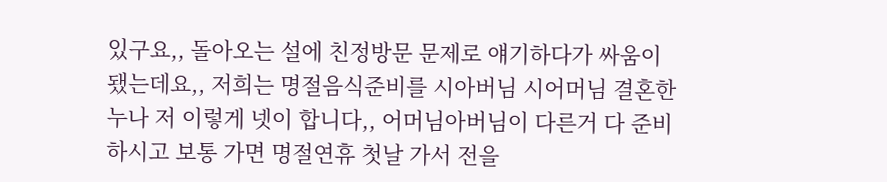있구요,, 돌아오는 설에 친정방문 문제로 얘기하다가 싸움이됐는데요,, 저희는 명절음식준비를 시아버님 시어머님 결혼한 누나 저 이렇게 넷이 합니다,, 어머님아버님이 다른거 다 준비하시고 보통 가면 명절연휴 첫날 가서 전을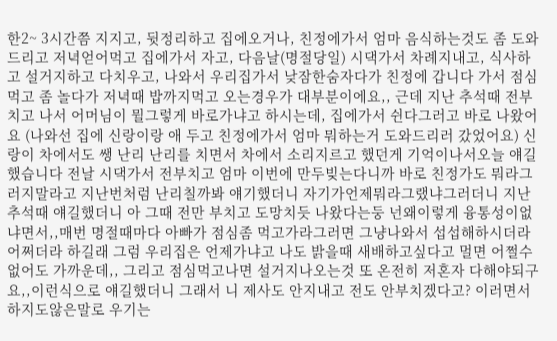한2~ 3시간쯤 지지고, 뒷정리하고 집에오거나, 친정에가서 엄마 음식하는것도 좀 도와드리고 저녁얻어먹고 집에가서 자고, 다음날(명절당일) 시댁가서 차례지내고, 식사하고 설거지하고 다치우고, 나와서 우리집가서 낮잠한숨자다가 친정에 갑니다 가서 점심먹고 좀 놀다가 저녁때 밥까지먹고 오는경우가 대부분이에요,, 근데 지난 추석때 전부치고 나서 어머님이 뭘그렇게 바로가냐고 하시는데, 집에가서 쉰다그러고 바로 나왔어요 (나와선 집에 신랑이랑 애 두고 친정에가서 엄마 뭐하는거 도와드리러 갔었어요) 신랑이 차에서도 쌩 난리 난리를 치면서 차에서 소리지르고 했던게 기억이나서오늘 얘길했습니다 전날 시댁가서 전부치고 엄마 이번에 만두빚는다니까 바로 친정가도 뭐라그러지말라고 지난번처럼 난리칠까봐 얘기했더니 자기가언제뭐라그랬냐그러더니 지난추석때 얘길했더니 아 그때 전만 부치고 도망치듯 나왔다는둥 넌왜이렇게 융통성이없냐면서,,매번 명절때마다 아빠가 점심좀 먹고가라그러면 그냥나와서 섭섭해하시더라어쩌더라 하길래 그럼 우리집은 언제가냐고 나도 밝을때 새배하고싶다고 멀면 어쩔수없어도 가까운데,, 그리고 점심먹고나면 설거지나오는것 또 온전히 저혼자 다해야되구요,,이런식으로 얘길했더니 그래서 니 제사도 안지내고 전도 안부치겠다고? 이러면서 하지도않은말로 우기는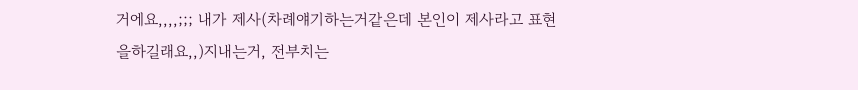거에요,,,,;;; 내가 제사(차례얘기하는거같은데 본인이 제사라고 표현을하길래요,,)지내는거, 전부치는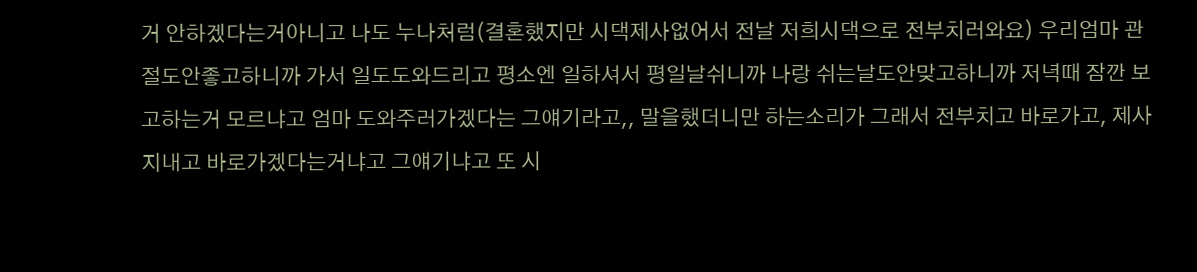거 안하겠다는거아니고 나도 누나처럼(결혼했지만 시댁제사없어서 전날 저희시댁으로 전부치러와요) 우리엄마 관절도안좋고하니까 가서 일도도와드리고 평소엔 일하셔서 평일날쉬니까 나랑 쉬는날도안맞고하니까 저녁때 잠깐 보고하는거 모르냐고 엄마 도와주러가겠다는 그얘기라고,, 말을했더니만 하는소리가 그래서 전부치고 바로가고, 제사지내고 바로가겠다는거냐고 그얘기냐고 또 시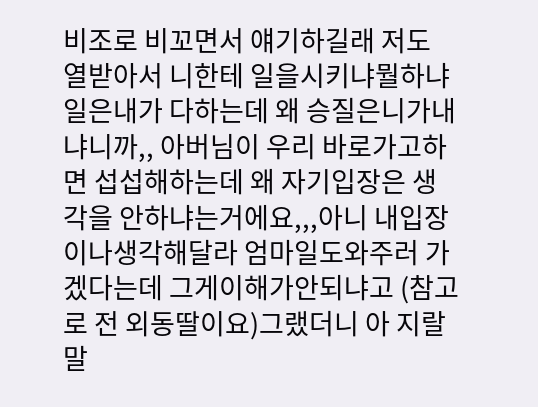비조로 비꼬면서 얘기하길래 저도 열받아서 니한테 일을시키냐뭘하냐 일은내가 다하는데 왜 승질은니가내냐니까,, 아버님이 우리 바로가고하면 섭섭해하는데 왜 자기입장은 생각을 안하냐는거에요,,,아니 내입장이나생각해달라 엄마일도와주러 가겠다는데 그게이해가안되냐고 (참고로 전 외동딸이요)그랬더니 아 지랄말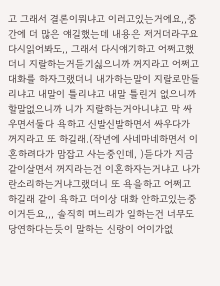고 그래서 결론이뭐냐고 이러고있는거에요,,중간에 더 많은 얘길했는데 내용은 저거더라구요 다시읽어봐도,, 그래서 다시얘기하고 어쩌고했더니 지랄하는거듣기싫으니까 꺼지라고 어쩌고 대화를 하자그랬더니 내가하는말이 지랄로만들리냐고 내말이 틀리냐고 내말 틀린거 없으니까 할말없으니까 니가 지랄하는거아니냐고 막 싸우면서둘다 욕하고 신발신발하면서 싸우다가 꺼지라고 또 하길래.(작년에 사네마네하면서 이혼하려다가 맘잡고 사는중인데, )듣다가 지금 같이살면서 꺼지라는건 이혼하자는거냐고 나가란소리하는거냐그랬더니 또 욕을하고 어쩌고 하길래 같이 욕하고 더이상 대화 안하고있는중이거든요,,, 솔직히 며느리가 일하는건 너무도 당연하다는듯이 말하는 신랑이 어이가없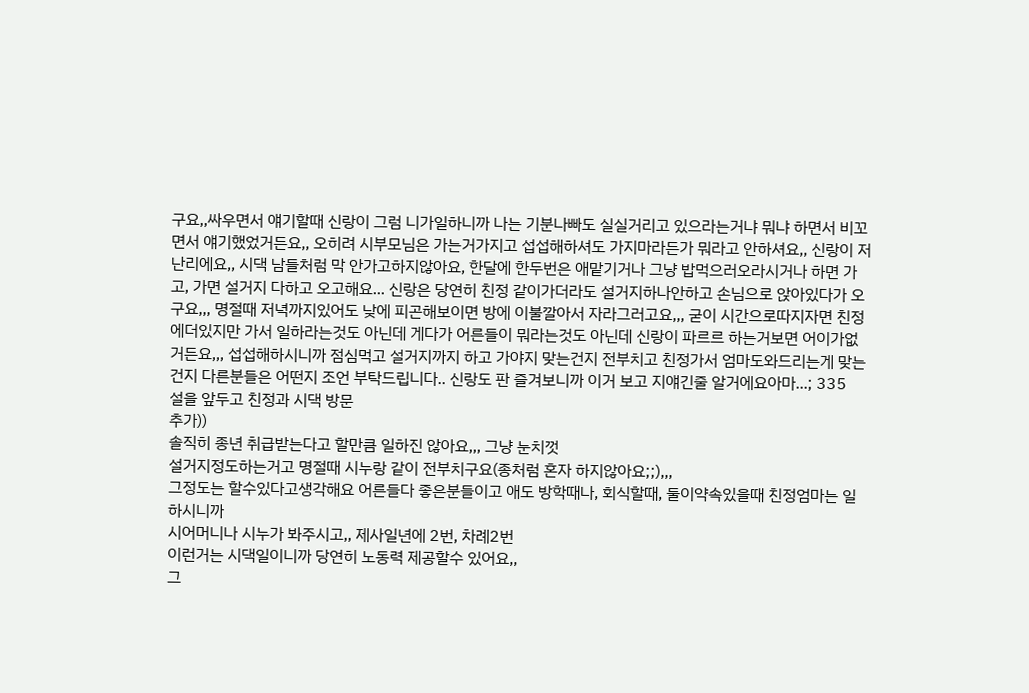구요,,싸우면서 얘기할때 신랑이 그럼 니가일하니까 나는 기분나빠도 실실거리고 있으라는거냐 뭐냐 하면서 비꼬면서 얘기했었거든요,, 오히려 시부모님은 가는거가지고 섭섭해하셔도 가지마라든가 뭐라고 안하셔요,, 신랑이 저 난리에요,, 시댁 남들처럼 막 안가고하지않아요, 한달에 한두번은 애맡기거나 그냥 밥먹으러오라시거나 하면 가고, 가면 설거지 다하고 오고해요... 신랑은 당연히 친정 같이가더라도 설거지하나안하고 손님으로 앉아있다가 오구요,,, 명절때 저녁까지있어도 낮에 피곤해보이면 방에 이불깔아서 자라그러고요,,, 굳이 시간으로따지자면 친정에더있지만 가서 일하라는것도 아닌데 게다가 어른들이 뭐라는것도 아닌데 신랑이 파르르 하는거보면 어이가없거든요,,, 섭섭해하시니까 점심먹고 설거지까지 하고 가야지 맞는건지 전부치고 친정가서 엄마도와드리는게 맞는건지 다른분들은 어떤지 조언 부탁드립니다.. 신랑도 판 즐겨보니까 이거 보고 지얘긴줄 알거에요아마...; 335
설을 앞두고 친정과 시댁 방문
추가))
솔직히 종년 취급받는다고 할만큼 일하진 않아요,,, 그냥 눈치껏
설거지정도하는거고 명절때 시누랑 같이 전부치구요(종처럼 혼자 하지않아요;;),,,
그정도는 할수있다고생각해요 어른들다 좋은분들이고 애도 방학때나, 회식할때, 둘이약속있을때 친정엄마는 일하시니까
시어머니나 시누가 봐주시고,, 제사일년에 2번, 차례2번
이런거는 시댁일이니까 당연히 노동력 제공할수 있어요,,
그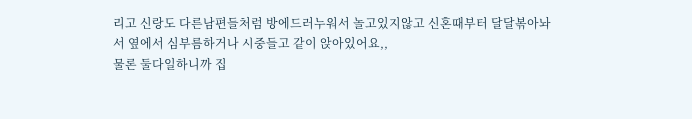리고 신랑도 다른남편들처럼 방에드러누워서 놀고있지않고 신혼때부터 달달볶아놔서 옆에서 심부름하거나 시중들고 같이 앉아있어요,,
물론 둘다일하니까 집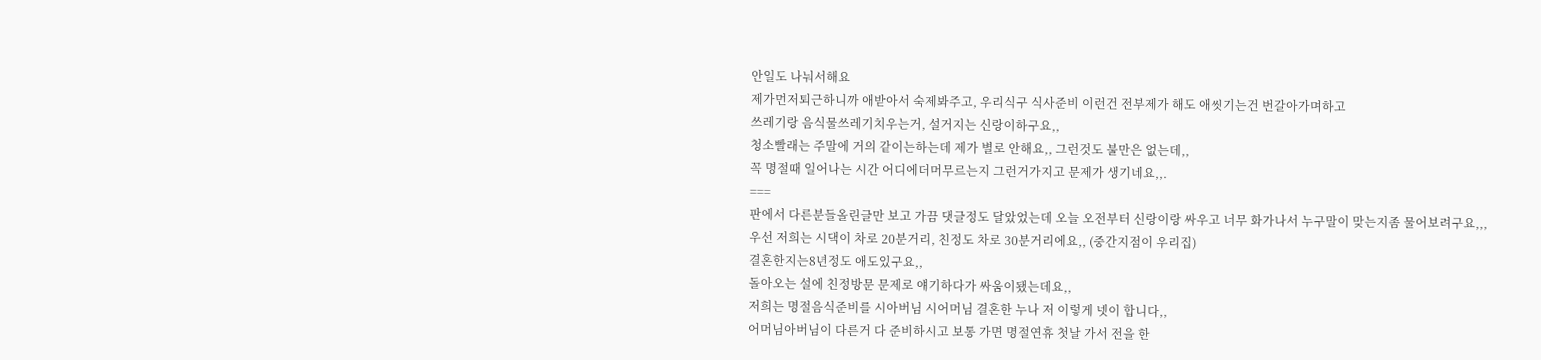안일도 나눠서해요
제가먼저퇴근하니까 애받아서 숙제봐주고, 우리식구 식사준비 이런건 전부제가 해도 애씻기는건 번갈아가며하고
쓰레기랑 음식물쓰레기치우는거, 설거지는 신랑이하구요,,
청소빨래는 주말에 거의 같이는하는데 제가 별로 안해요,, 그런것도 불만은 없는데,,
꼭 명절때 일어나는 시간 어디에더머무르는지 그런거가지고 문제가 생기네요,,.
===
판에서 다른분들올린글만 보고 가끔 댓글정도 달았었는데 오늘 오전부터 신랑이랑 싸우고 너무 화가나서 누구말이 맞는지좀 물어보려구요,,,
우선 저희는 시댁이 차로 20분거리, 친정도 차로 30분거리에요,, (중간지점이 우리집)
결혼한지는8년정도 애도있구요,,
돌아오는 설에 친정방문 문제로 얘기하다가 싸움이됐는데요,,
저희는 명절음식준비를 시아버님 시어머님 결혼한 누나 저 이렇게 넷이 합니다,,
어머님아버님이 다른거 다 준비하시고 보통 가면 명절연휴 첫날 가서 전을 한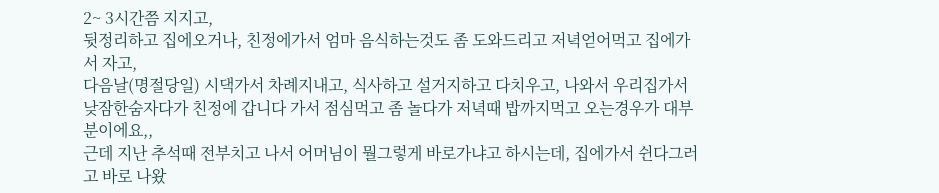2~ 3시간쯤 지지고,
뒷정리하고 집에오거나, 친정에가서 엄마 음식하는것도 좀 도와드리고 저녁얻어먹고 집에가서 자고,
다음날(명절당일) 시댁가서 차례지내고, 식사하고 설거지하고 다치우고, 나와서 우리집가서 낮잠한숨자다가 친정에 갑니다 가서 점심먹고 좀 놀다가 저녁때 밥까지먹고 오는경우가 대부분이에요,,
근데 지난 추석때 전부치고 나서 어머님이 뭘그렇게 바로가냐고 하시는데, 집에가서 쉰다그러고 바로 나왔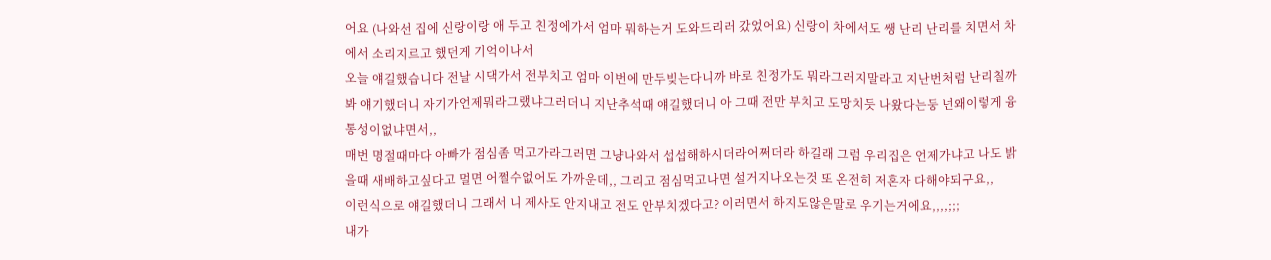어요 (나와선 집에 신랑이랑 애 두고 친정에가서 엄마 뭐하는거 도와드리러 갔었어요) 신랑이 차에서도 쌩 난리 난리를 치면서 차에서 소리지르고 했던게 기억이나서
오늘 얘길했습니다 전날 시댁가서 전부치고 엄마 이번에 만두빚는다니까 바로 친정가도 뭐라그러지말라고 지난번처럼 난리칠까봐 얘기했더니 자기가언제뭐라그랬냐그러더니 지난추석때 얘길했더니 아 그때 전만 부치고 도망치듯 나왔다는둥 넌왜이렇게 융통성이없냐면서,,
매번 명절때마다 아빠가 점심좀 먹고가라그러면 그냥나와서 섭섭해하시더라어쩌더라 하길래 그럼 우리집은 언제가냐고 나도 밝을때 새배하고싶다고 멀면 어쩔수없어도 가까운데,, 그리고 점심먹고나면 설거지나오는것 또 온전히 저혼자 다해야되구요,,
이런식으로 얘길했더니 그래서 니 제사도 안지내고 전도 안부치겠다고? 이러면서 하지도않은말로 우기는거에요,,,,;;;
내가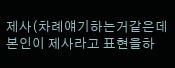제사(차례얘기하는거같은데 본인이 제사라고 표현을하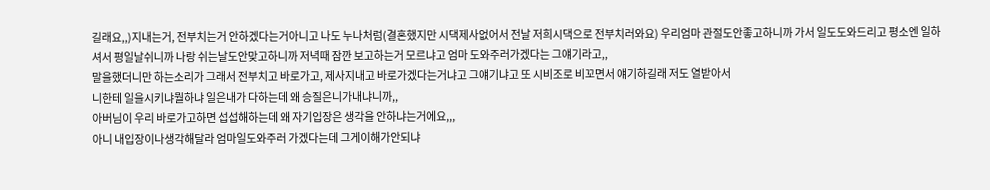길래요,,)지내는거, 전부치는거 안하겠다는거아니고 나도 누나처럼(결혼했지만 시댁제사없어서 전날 저희시댁으로 전부치러와요) 우리엄마 관절도안좋고하니까 가서 일도도와드리고 평소엔 일하셔서 평일날쉬니까 나랑 쉬는날도안맞고하니까 저녁때 잠깐 보고하는거 모르냐고 엄마 도와주러가겠다는 그얘기라고,,
말을했더니만 하는소리가 그래서 전부치고 바로가고, 제사지내고 바로가겠다는거냐고 그얘기냐고 또 시비조로 비꼬면서 얘기하길래 저도 열받아서
니한테 일을시키냐뭘하냐 일은내가 다하는데 왜 승질은니가내냐니까,,
아버님이 우리 바로가고하면 섭섭해하는데 왜 자기입장은 생각을 안하냐는거에요,,,
아니 내입장이나생각해달라 엄마일도와주러 가겠다는데 그게이해가안되냐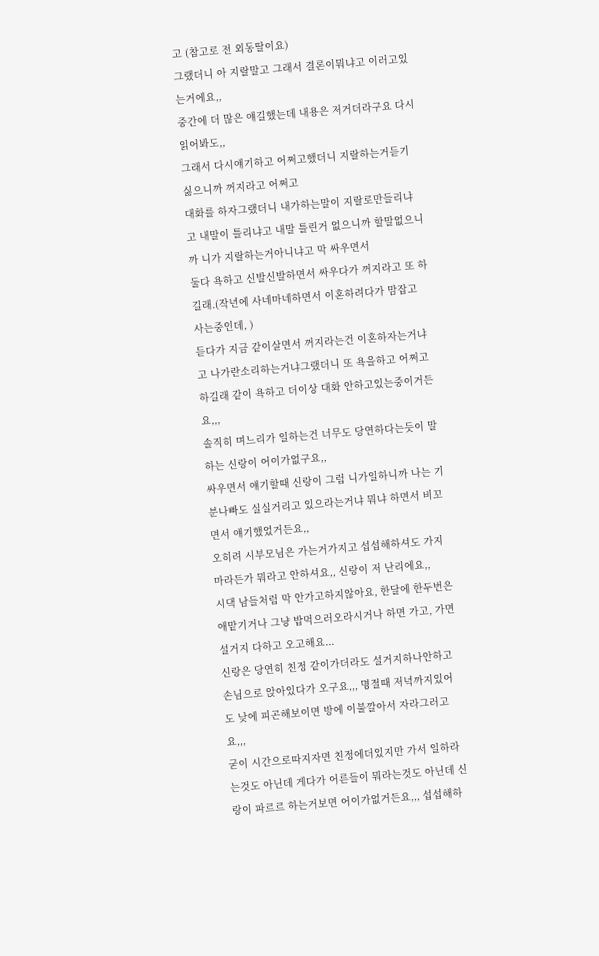고 (참고로 전 외동딸이요)
그랬더니 아 지랄말고 그래서 결론이뭐냐고 이러고있는거에요,,
중간에 더 많은 얘길했는데 내용은 저거더라구요 다시읽어봐도,,
그래서 다시얘기하고 어쩌고했더니 지랄하는거듣기싫으니까 꺼지라고 어쩌고
대화를 하자그랬더니 내가하는말이 지랄로만들리냐고 내말이 틀리냐고 내말 틀린거 없으니까 할말없으니까 니가 지랄하는거아니냐고 막 싸우면서
둘다 욕하고 신발신발하면서 싸우다가 꺼지라고 또 하길래.(작년에 사네마네하면서 이혼하려다가 맘잡고 사는중인데, )
듣다가 지금 같이살면서 꺼지라는건 이혼하자는거냐고 나가란소리하는거냐그랬더니 또 욕을하고 어쩌고 하길래 같이 욕하고 더이상 대화 안하고있는중이거든요,,,
솔직히 며느리가 일하는건 너무도 당연하다는듯이 말하는 신랑이 어이가없구요,,
싸우면서 얘기할때 신랑이 그럼 니가일하니까 나는 기분나빠도 실실거리고 있으라는거냐 뭐냐 하면서 비꼬면서 얘기했었거든요,,
오히려 시부모님은 가는거가지고 섭섭해하셔도 가지마라든가 뭐라고 안하셔요,, 신랑이 저 난리에요,,
시댁 남들처럼 막 안가고하지않아요, 한달에 한두번은 애맡기거나 그냥 밥먹으러오라시거나 하면 가고, 가면 설거지 다하고 오고해요...
신랑은 당연히 친정 같이가더라도 설거지하나안하고 손님으로 앉아있다가 오구요,,, 명절때 저녁까지있어도 낮에 피곤해보이면 방에 이불깔아서 자라그러고요,,,
굳이 시간으로따지자면 친정에더있지만 가서 일하라는것도 아닌데 게다가 어른들이 뭐라는것도 아닌데 신랑이 파르르 하는거보면 어이가없거든요,,, 섭섭해하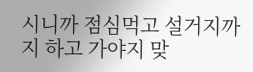시니까 점심먹고 설거지까지 하고 가야지 맞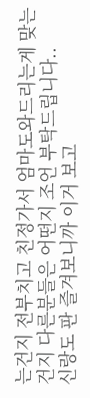는건지 전부치고 친정가서 엄마도와드리는게 맞는건지 다른분들은 어떤지 조언 부탁드립니다..
신랑도 판 즐겨보니까 이거 보고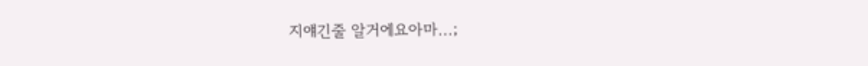지얘긴줄 알거에요아마...;